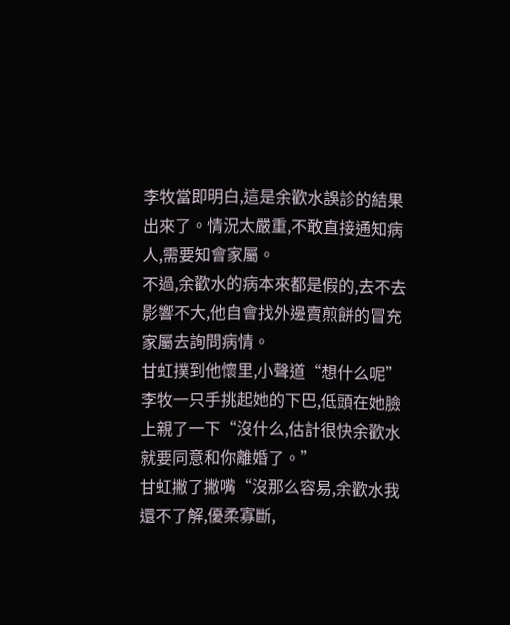李牧當即明白,這是余歡水誤診的結果出來了。情況太嚴重,不敢直接通知病人,需要知會家屬。
不過,余歡水的病本來都是假的,去不去影響不大,他自會找外邊賣煎餅的冒充家屬去詢問病情。
甘虹撲到他懷里,小聲道“想什么呢”
李牧一只手挑起她的下巴,低頭在她臉上親了一下“沒什么,估計很快余歡水就要同意和你離婚了。”
甘虹撇了撇嘴“沒那么容易,余歡水我還不了解,優柔寡斷,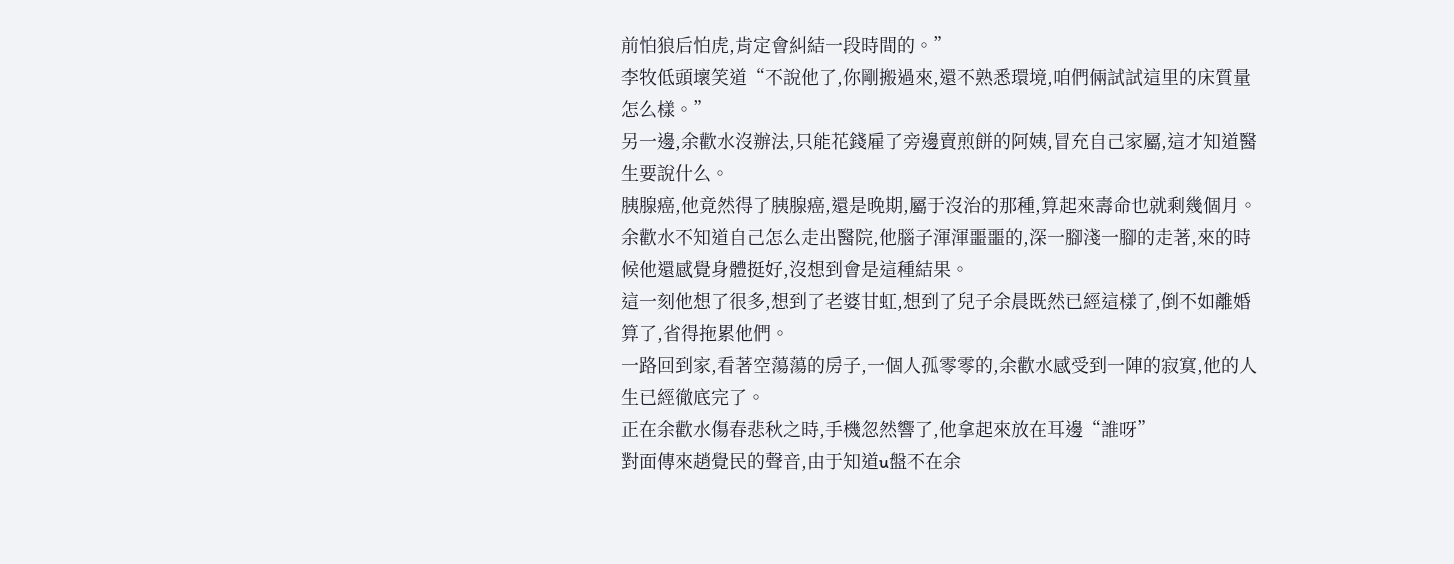前怕狼后怕虎,肯定會糾結一段時間的。”
李牧低頭壞笑道“不說他了,你剛搬過來,還不熟悉環境,咱們倆試試這里的床質量怎么樣。”
另一邊,余歡水沒辦法,只能花錢雇了旁邊賣煎餅的阿姨,冒充自己家屬,這才知道醫生要說什么。
胰腺癌,他竟然得了胰腺癌,還是晚期,屬于沒治的那種,算起來壽命也就剩幾個月。
余歡水不知道自己怎么走出醫院,他腦子渾渾噩噩的,深一腳淺一腳的走著,來的時候他還感覺身體挺好,沒想到會是這種結果。
這一刻他想了很多,想到了老婆甘虹,想到了兒子余晨既然已經這樣了,倒不如離婚算了,省得拖累他們。
一路回到家,看著空蕩蕩的房子,一個人孤零零的,余歡水感受到一陣的寂寞,他的人生已經徹底完了。
正在余歡水傷春悲秋之時,手機忽然響了,他拿起來放在耳邊“誰呀”
對面傳來趙覺民的聲音,由于知道u盤不在余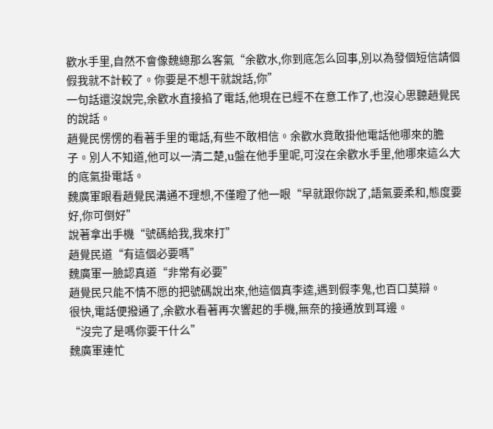歡水手里,自然不會像魏總那么客氣“余歡水,你到底怎么回事,別以為發個短信請個假我就不計較了。你要是不想干就說話,你”
一句話還沒說完,余歡水直接掐了電話,他現在已經不在意工作了,也沒心思聽趙覺民的說話。
趙覺民愣愣的看著手里的電話,有些不敢相信。余歡水竟敢掛他電話他哪來的膽子。別人不知道,他可以一清二楚,u盤在他手里呢,可沒在余歡水手里,他哪來這么大的底氣掛電話。
魏廣軍眼看趙覺民溝通不理想,不僅瞪了他一眼“早就跟你說了,語氣要柔和,態度要好,你可倒好”
說著拿出手機“號碼給我,我來打”
趙覺民道“有這個必要嗎”
魏廣軍一臉認真道“非常有必要”
趙覺民只能不情不愿的把號碼說出來,他這個真李逵,遇到假李鬼,也百口莫辯。
很快,電話便撥通了,余歡水看著再次響起的手機,無奈的接通放到耳邊。
“沒完了是嗎你要干什么”
魏廣軍連忙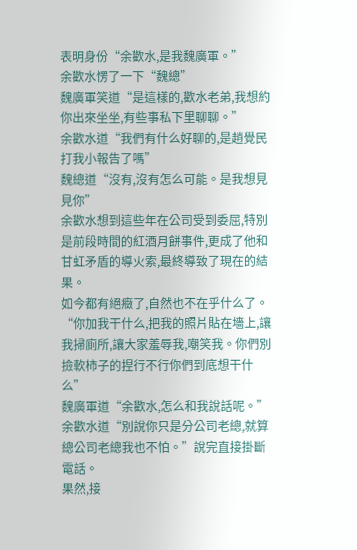表明身份“余歡水,是我魏廣軍。”
余歡水愣了一下“魏總”
魏廣軍笑道“是這樣的,歡水老弟,我想約你出來坐坐,有些事私下里聊聊。”
余歡水道“我們有什么好聊的,是趙覺民打我小報告了嗎”
魏總道“沒有,沒有怎么可能。是我想見見你”
余歡水想到這些年在公司受到委屈,特別是前段時間的紅酒月餅事件,更成了他和甘虹矛盾的導火索,最終導致了現在的結果。
如今都有絕癥了,自然也不在乎什么了。
“你加我干什么,把我的照片貼在墻上,讓我掃廁所,讓大家羞辱我,嘲笑我。你們別撿軟柿子的捏行不行你們到底想干什么”
魏廣軍道“余歡水,怎么和我說話呢。”
余歡水道“別說你只是分公司老總,就算總公司老總我也不怕。”說完直接掛斷電話。
果然,接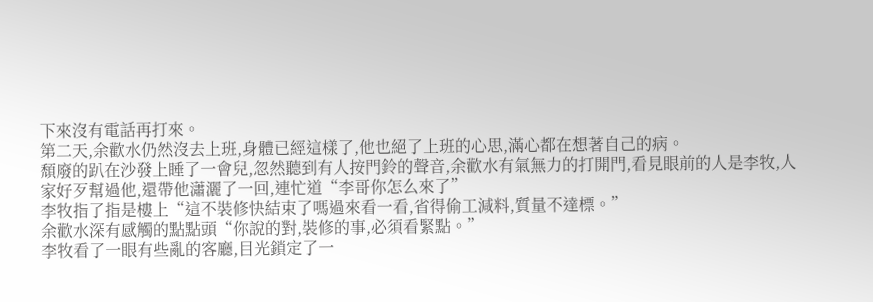下來沒有電話再打來。
第二天,余歡水仍然沒去上班,身體已經這樣了,他也絕了上班的心思,滿心都在想著自己的病。
頹廢的趴在沙發上睡了一會兒,忽然聽到有人按門鈴的聲音,余歡水有氣無力的打開門,看見眼前的人是李牧,人家好歹幫過他,還帶他瀟灑了一回,連忙道“李哥你怎么來了”
李牧指了指是樓上“這不裝修快結束了嗎過來看一看,省得偷工減料,質量不達標。”
余歡水深有感觸的點點頭“你說的對,裝修的事,必須看緊點。”
李牧看了一眼有些亂的客廳,目光鎖定了一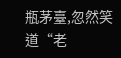瓶茅臺,忽然笑道“老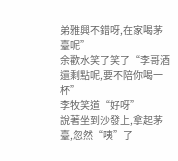弟雅興不錯呀,在家喝茅臺呢”
余歡水笑了笑了“李哥酒還剩點呢,要不陪你喝一杯”
李牧笑道“好呀”
說著坐到沙發上,拿起茅臺,忽然“咦”了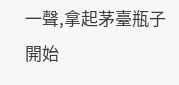一聲,拿起茅臺瓶子開始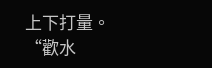上下打量。
“歡水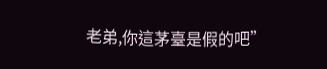老弟,你這茅臺是假的吧”